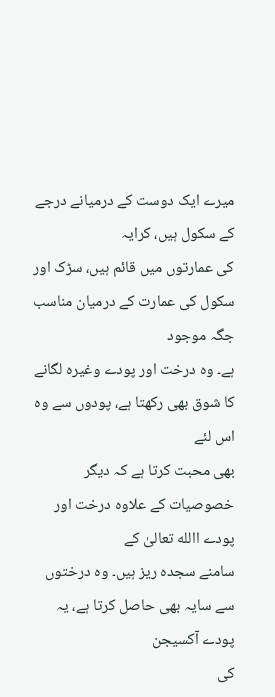میرے ایک دوست کے درمیانے درجے کے سکول ہیں، کرایہ
کی عمارتوں میں قائم ہیں، سڑک اور سکول کی عمارت کے درمیان مناسب جگہ موجود
ہے۔ وہ درخت اور پودے وغیرہ لگانے کا شوق بھی رکھتا ہے، پودوں سے وہ اس لئے
بھی محبت کرتا ہے کہ دیگر خصوصیات کے علاوہ درخت اور پودے االله تعالیٰ کے
سامنے سجدہ ریز ہیں۔ وہ درختوں سے سایہ بھی حاصل کرتا ہے، یہ پودے آکسیجن
کی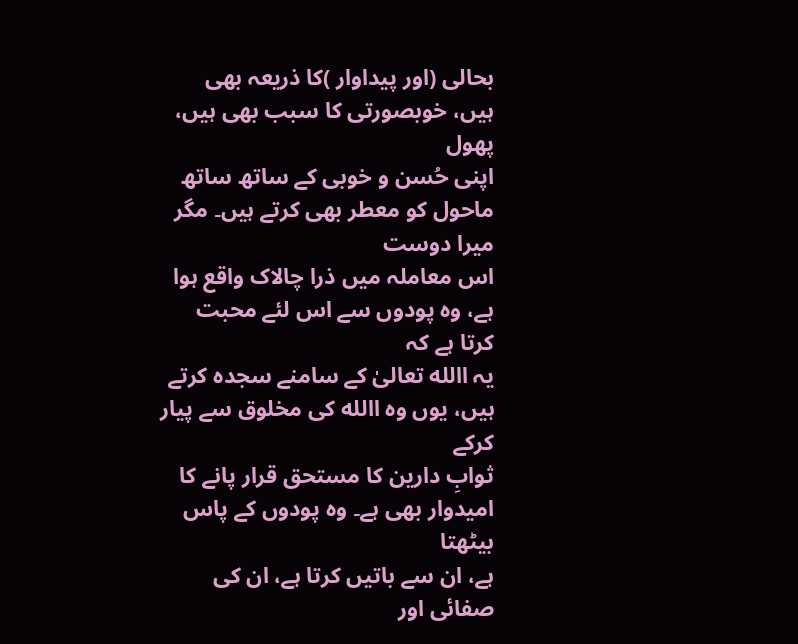بحالی (اور پیداوار )کا ذریعہ بھی ہیں، خوبصورتی کا سبب بھی ہیں، پھول
اپنی حُسن و خوبی کے ساتھ ساتھ ماحول کو معطر بھی کرتے ہیں۔ مگر میرا دوست
اس معاملہ میں ذرا چالاک واقع ہوا ہے، وہ پودوں سے اس لئے محبت کرتا ہے کہ
یہ االله تعالیٰ کے سامنے سجدہ کرتے ہیں، یوں وہ االله کی مخلوق سے پیار کرکے
ثوابِ دارین کا مستحق قرار پانے کا امیدوار بھی ہے۔ وہ پودوں کے پاس بیٹھتا
ہے، ان سے باتیں کرتا ہے، ان کی صفائی اور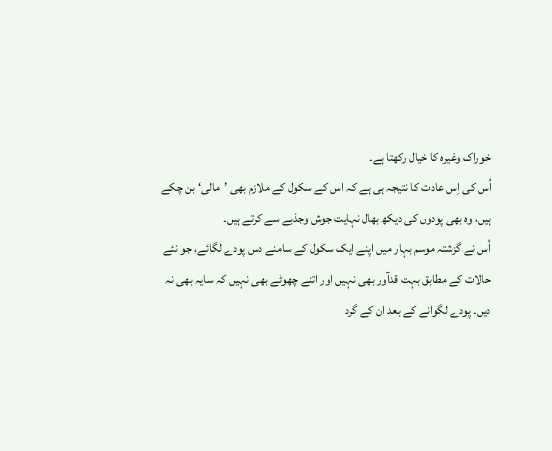خوراک وغیرہ کا خیال رکھتا ہے۔
اُس کی اِس عادت کا نتیجہ ہی ہے کہ اس کے سکول کے ملازم بھی ’مالی‘ بن چکے
ہیں، وہ بھی پودوں کی دیکھ بھال نہایت جوش وجذبے سے کرتے ہیں۔
اُس نے گزشتہ موسم بہار میں اپنے ایک سکول کے سامنے دس پودے لگائے، جو نئے
حالات کے مطابق بہت قدآور بھی نہیں اور اتنے چھوٹے بھی نہیں کہ سایہ بھی نہ
دیں۔ پودے لگوانے کے بعد ان کے گرد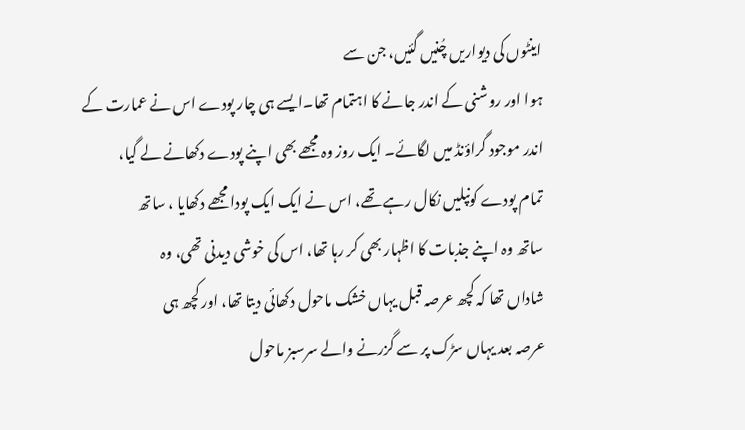اینٹوں کی دیواریں چُنیں گئیں، جن سے
ہوا اور روشنی کے اندر جانے کا اہتمام تھا۔ایسے ہی چار پودے اس نے عمارت کے
اندر موجود گراؤنڈ میں لگائے۔ ایک روز وہ مجھے بھی اپنے پودے دکھانے لے گیا،
تمام پودے کونپلیں نکال رہے تھے، اس نے ایک ایک پودا مجھے دکھایا ، ساتھ
ساتھ وہ اپنے جذبات کا اظہار بھی کر رہا تھا، اس کی خوشی دیدنی تھی، وہ
شاداں تھا کہ کچھ عرصہ قبل یہاں خشک ماحول دکھائی دیتا تھا، اور کچھ ہی
عرصہ بعد یہاں سڑک پر سے گزرنے والے سرسبز ماحول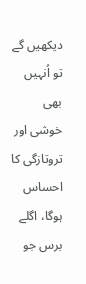دیکھیں گے تو اُنہیں بھی
خوشی اور تروتازگی کا احساس ہوگا، اگلے برس جو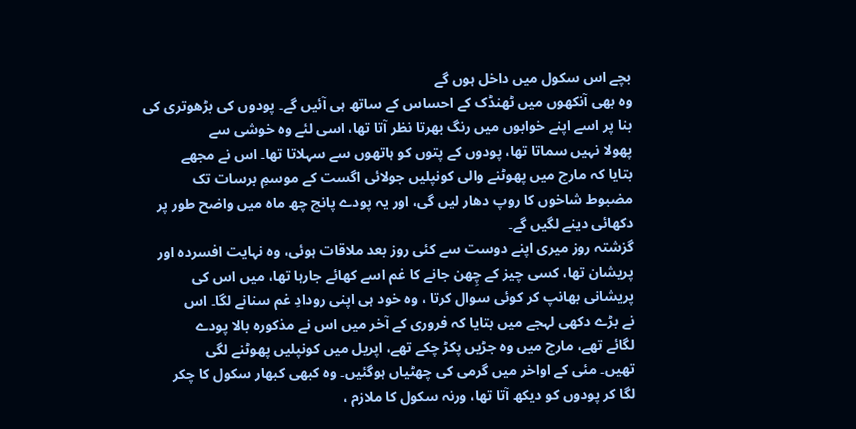بچے اس سکول میں داخل ہوں گے
وہ بھی آنکھوں میں ٹھنڈک کے احساس کے ساتھ ہی آئیں گے۔ پودوں کی بڑھوتری کی
بنا پر اسے اپنے خوابوں میں رنگ بھرتا نظر آتا تھا، اسی لئے وہ خوشی سے
پھولا نہیں سماتا تھا، پودوں کے پتوں کو ہاتھوں سے سہلاتا تھا۔ اس نے مجھے
بتایا کہ مارچ میں پھوٹنے والی کونپلیں جولائی اگست کے موسمِ برسات تک
مضبوط شاخوں کا روپ دھار لیں گی، اور یہ پودے پانچ چھ ماہ میں واضح طور پر
دکھائی دینے لگیں گے۔
گزشتہ روز میری اپنے دوست سے کئی روز بعد ملاقات ہوئی، وہ نہایت افسردہ اور
پریشان تھا، کسی چیز کے چِھن جانے کا غم اسے کھائے جارہا تھا، میں اس کی
پریشانی بھانپ کر کوئی سوال کرتا ، وہ خود ہی اپنی رودادِ غم سنانے لگا۔ اس
نے بڑے دکھی لہجے میں بتایا کہ فروری کے آخر میں اس نے مذکورہ بالا پودے
لگائے تھے، مارچ میں وہ جڑیں پکڑ چکے تھے، اپریل میں کونپلیں پھوٹنے لگی
تھیں۔ مئی کے اواخر میں گرمی کی چھٹیاں ہوگئیں۔ وہ کبھی کبھار سکول کا چکر
لگا کر پودوں کو دیکھ آتا تھا، ورنہ سکول کا ملازم ،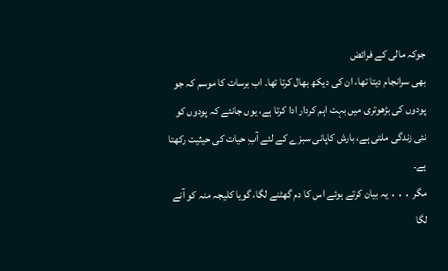جوکہ مالی کے فرائض
بھی سرانجام دیتا تھا، ان کی دیکھ بھال کرتا تھا۔ اب برسات کا موسم کہ جو
پودوں کی بڑھوتری میں بہت اہم کردار ادا کرتا ہے، یوں جانئے کہ پودوں کو
نئی زندگی ملتی ہے، بارش کاپانی سبزے کے لئے آبِ حیات کی حیثیت رکھتا ہے۔
مگر ․․․ یہ بیان کرتے ہوئے اس کا دم گھٹنے لگا، گویا کلیجہ منہ کو آنے لگا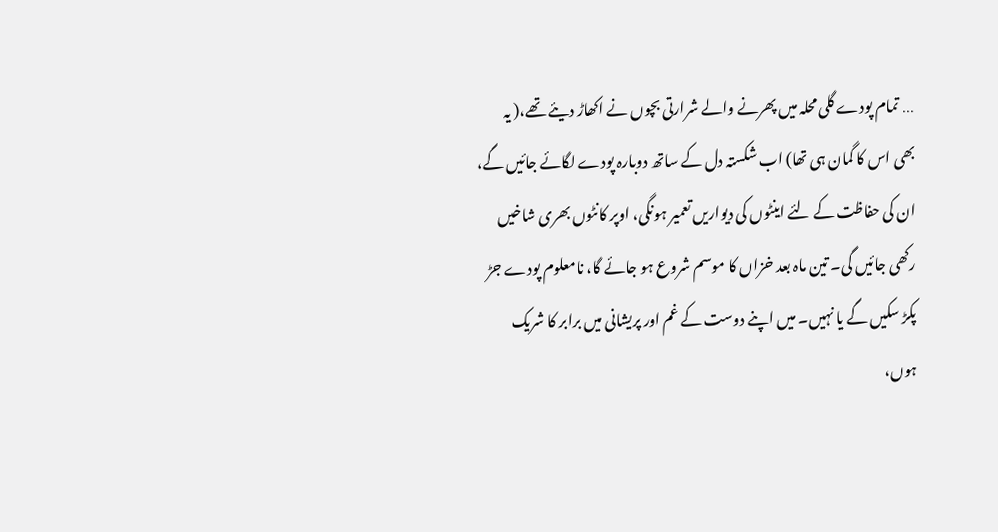․․․ تمام پودے گلی محلہ میں پھرنے والے شرارتی بچوں نے اکھاڑ دیئے تھے،( یہ
بھی اس کا گمان ہی تھا) اب شکستہ دل کے ساتھ دوبارہ پودے لگائے جائیں گے،
ان کی حفاظت کے لئے اینٹوں کی دیواریں تعمیر ہونگی، اوپر کانٹوں بھری شاخیں
رکھی جائیں گی۔ تین ماہ بعد خزاں کا موسم شروع ہو جائے گا، نامعلوم پودے جڑ
پکڑ سکیں گے یا نہیں۔ میں اپنے دوست کے غم اور پریشانی میں برابر کا شریک
ہوں،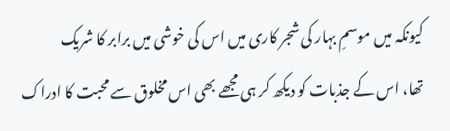کیونکہ میں موسمِ بہار کی شجر کاری میں اس کی خوشی میں برابر کا شریک
تھا، اس کے جذبات کو دیکھ کر ہی مجھے بھی اس مخلوق سے محبت کا ادراک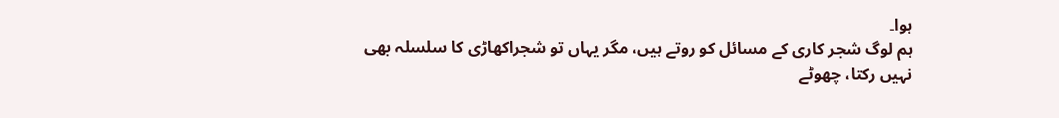ہوا۔
ہم لوگ شجر کاری کے مسائل کو روتے ہیں، مگر یہاں تو شجراکھاڑی کا سلسلہ بھی
نہیں رکتا، چھوٹے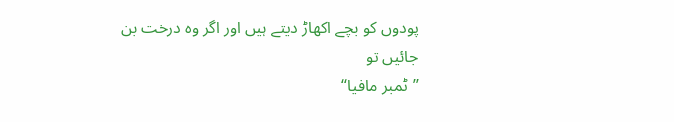پودوں کو بچے اکھاڑ دیتے ہیں اور اگر وہ درخت بن جائیں تو
’’ٹمبر مافیا‘‘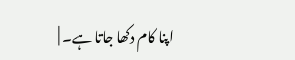اپنا کام دکھا جاتا ہے۔ |